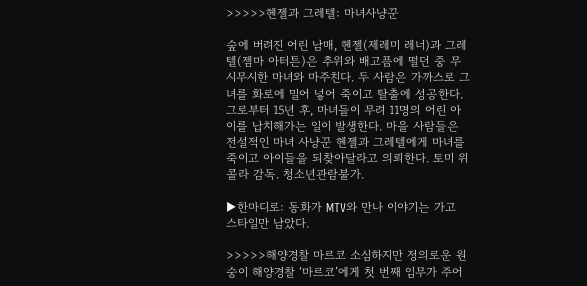>>>>>헨젤과 그레텔: 마녀사냥꾼

숲에 버려진 어린 남매, 헨젤(제레미 레너)과 그레텔(젬마 아터튼)은 추위와 배고픔에 떨던 중 무시무시한 마녀와 마주친다. 두 사람은 가까스로 그녀를 화로에 밀어 넣어 죽이고 탈출에 성공한다. 그로부터 15년 후, 마녀들이 무려 11명의 어린 아이를 납치해가는 일이 발생한다. 마을 사람들은 전설적인 마녀 사냥꾼 헨젤과 그레텔에게 마녀를 죽이고 아이들을 되찾아달라고 의뢰한다. 토미 위콜라 감독. 청소년관람불가.

▶한마디로: 동화가 MTV와 만나 이야기는 가고 스타일만 남았다.

>>>>>해양경찰 마르코 소심하지만 정의로운 원숭이 해양경찰 ‘마르코’에게 첫 번째 임무가 주어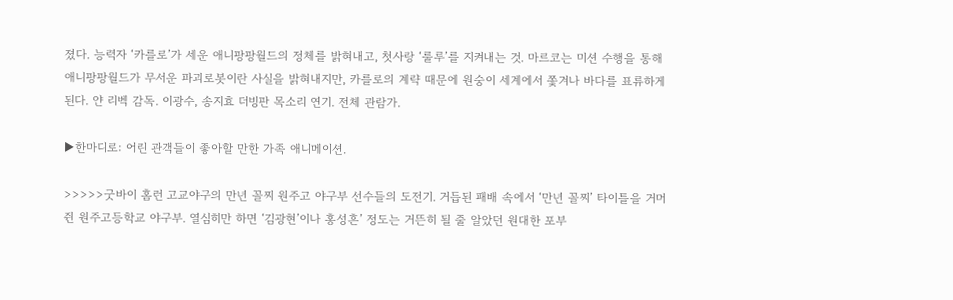졌다. 능력자 ‘카를로’가 세운 애니팡팡월드의 정체를 밝혀내고, 첫사랑 ‘룰루’를 지켜내는 것. 마르코는 미션 수행을 통해 애니팡팡월드가 무서운 파괴로봇이란 사실을 밝혀내지만, 카를로의 계략 때문에 원숭이 세계에서 쫓겨나 바다를 표류하게 된다. 얀 리벡 감독. 이광수, 송지효 더빙판 목소리 연기. 전체 관람가.

▶한마디로: 어린 관객들이 좋아할 만한 가족 애니메이션.

>>>>>굿바이 홈런 고교야구의 만년 꼴찌 원주고 야구부 선수들의 도전기. 거듭된 패배 속에서 ‘만년 꼴찌’ 타이틀을 거머쥔 원주고등학교 야구부. 열심히만 하면 ‘김광현’이나 홍성흔’ 정도는 거뜬히 될 줄 알았던 원대한 포부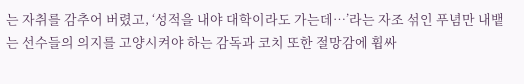는 자취를 감추어 버렸고, ‘성적을 내야 대학이라도 가는데…’라는 자조 섞인 푸념만 내뱉는 선수들의 의지를 고양시켜야 하는 감독과 코치 또한 절망감에 휩싸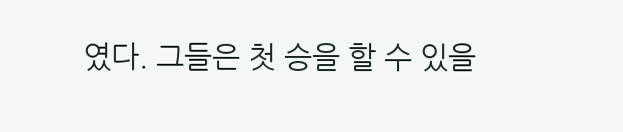였다. 그들은 첫 승을 할 수 있을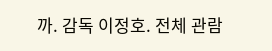까. 감독 이정호. 전체 관람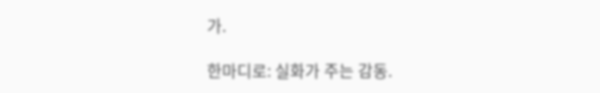가.

한마디로: 실화가 주는 감동.